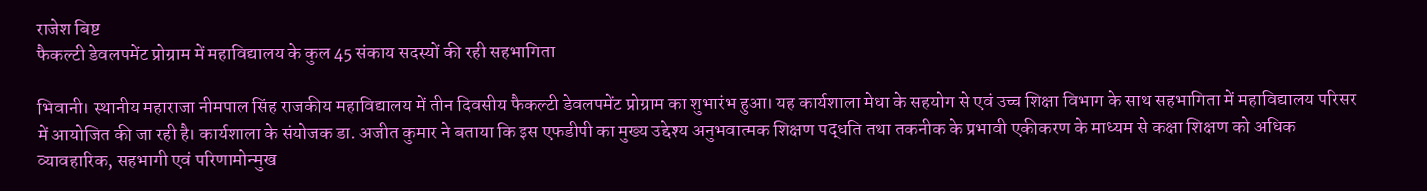राजेश बिष्ट
फैकल्टी डेवलपमेंट प्रोग्राम में महाविद्यालय के कुल 45 संकाय सदस्यों की रही सहभागिता

भिवानी। स्थानीय महाराजा नीमपाल सिंह राजकीय महाविद्यालय में तीन दिवसीय फैकल्टी डेवलपमेंट प्रोग्राम का शुभारंभ हुआ। यह कार्यशाला मेधा के सहयोग से एवं उच्च शिक्षा विभाग के साथ सहभागिता में महाविद्यालय परिसर में आयोजित की जा रही है। कार्यशाला के संयोजक डा. अजीत कुमार ने बताया कि इस एफडीपी का मुख्य उद्देश्य अनुभवात्मक शिक्षण पद्धति तथा तकनीक के प्रभावी एकीकरण के माध्यम से कक्षा शिक्षण को अधिक व्यावहारिक, सहभागी एवं परिणामोन्मुख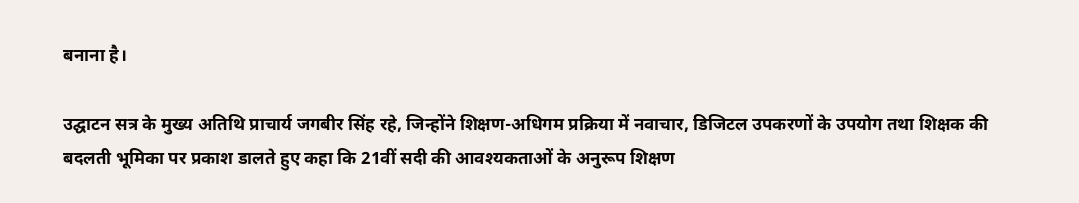बनाना है।

उद्घाटन सत्र के मुख्य अतिथि प्राचार्य जगबीर सिंह रहे, जिन्होंने शिक्षण-अधिगम प्रक्रिया में नवाचार, डिजिटल उपकरणों के उपयोग तथा शिक्षक की बदलती भूमिका पर प्रकाश डालते हुए कहा कि 21वीं सदी की आवश्यकताओं के अनुरूप शिक्षण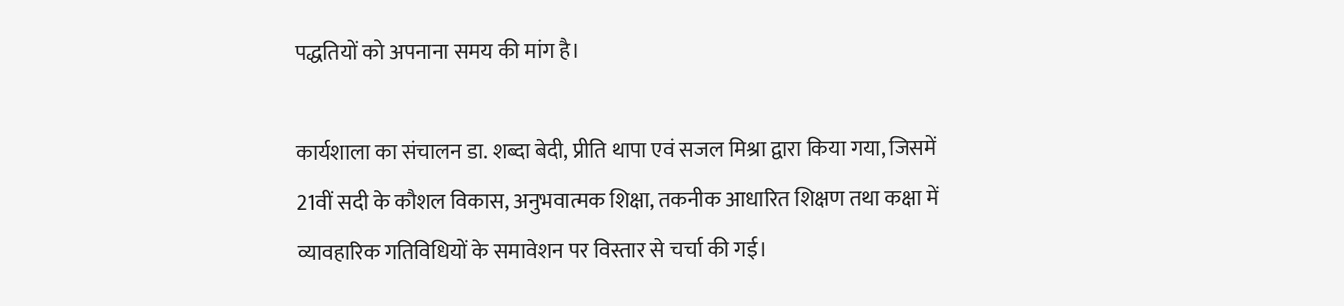पद्धतियों को अपनाना समय की मांग है।

कार्यशाला का संचालन डा. शब्दा बेदी, प्रीति थापा एवं सजल मिश्रा द्वारा किया गया, जिसमें 21वीं सदी के कौशल विकास, अनुभवात्मक शिक्षा, तकनीक आधारित शिक्षण तथा कक्षा में व्यावहारिक गतिविधियों के समावेशन पर विस्तार से चर्चा की गई।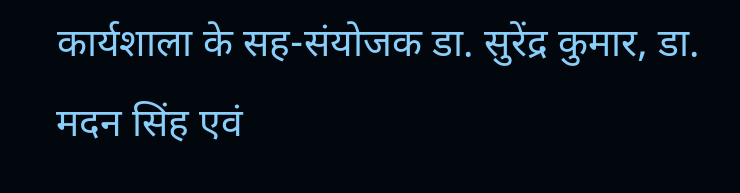कार्यशाला के सह-संयोजक डा. सुरेंद्र कुमार, डा. मदन सिंह एवं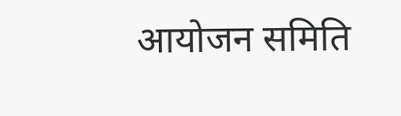आयोजन समिति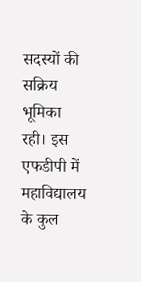सदस्यों की सक्रिय भूमिका रही। इस एफडीपी में महाविद्यालय के कुल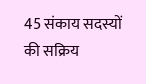45 संकाय सदस्यों की सक्रिय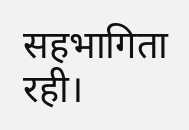सहभागिता रही।